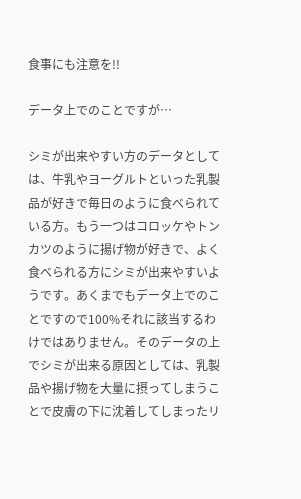食事にも注意を!!

データ上でのことですが…

シミが出来やすい方のデータとしては、牛乳やヨーグルトといった乳製品が好きで毎日のように食べられている方。もう一つはコロッケやトンカツのように揚げ物が好きで、よく食べられる方にシミが出来やすいようです。あくまでもデータ上でのことですので100%それに該当するわけではありません。そのデータの上でシミが出来る原因としては、乳製品や揚げ物を大量に摂ってしまうことで皮膚の下に沈着してしまったリ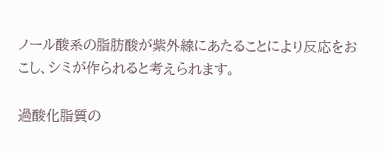ノール酸系の脂肪酸が紫外線にあたることにより反応をおこし、シミが作られると考えられます。

過酸化脂質の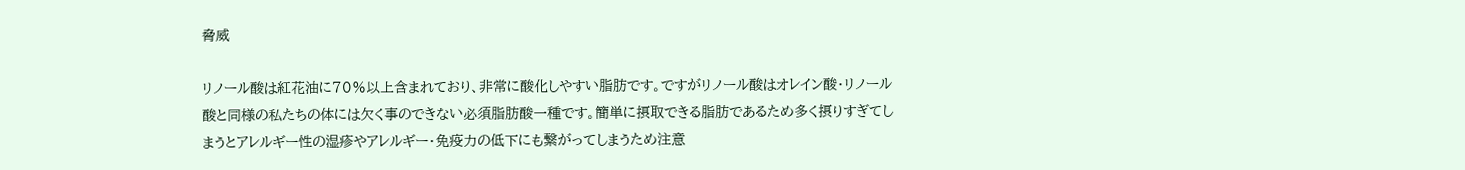脅威

リノール酸は紅花油に70%以上含まれており、非常に酸化しやすい脂肪です。ですがリノール酸はオレイン酸・リノール酸と同様の私たちの体には欠く事のできない必須脂肪酸一種です。簡単に摂取できる脂肪であるため多く摂りすぎてしまうとアレルギー性の湿疹やアレルギー・免疫力の低下にも繋がってしまうため注意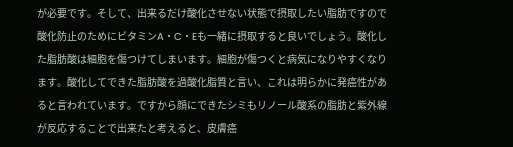が必要です。そして、出来るだけ酸化させない状態で摂取したい脂肪ですので酸化防止のためにビタミンA・C・Eも一緒に摂取すると良いでしょう。酸化した脂肪酸は細胞を傷つけてしまいます。細胞が傷つくと病気になりやすくなります。酸化してできた脂肪酸を過酸化脂質と言い、これは明らかに発癌性があると言われています。ですから顔にできたシミもリノール酸系の脂肪と紫外線が反応することで出来たと考えると、皮膚癌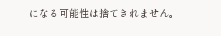になる可能性は捨てきれません。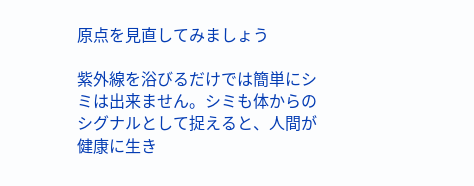原点を見直してみましょう

紫外線を浴びるだけでは簡単にシミは出来ません。シミも体からのシグナルとして捉えると、人間が健康に生き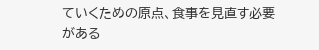ていくための原点、食事を見直す必要がある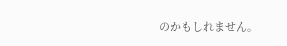のかもしれません。